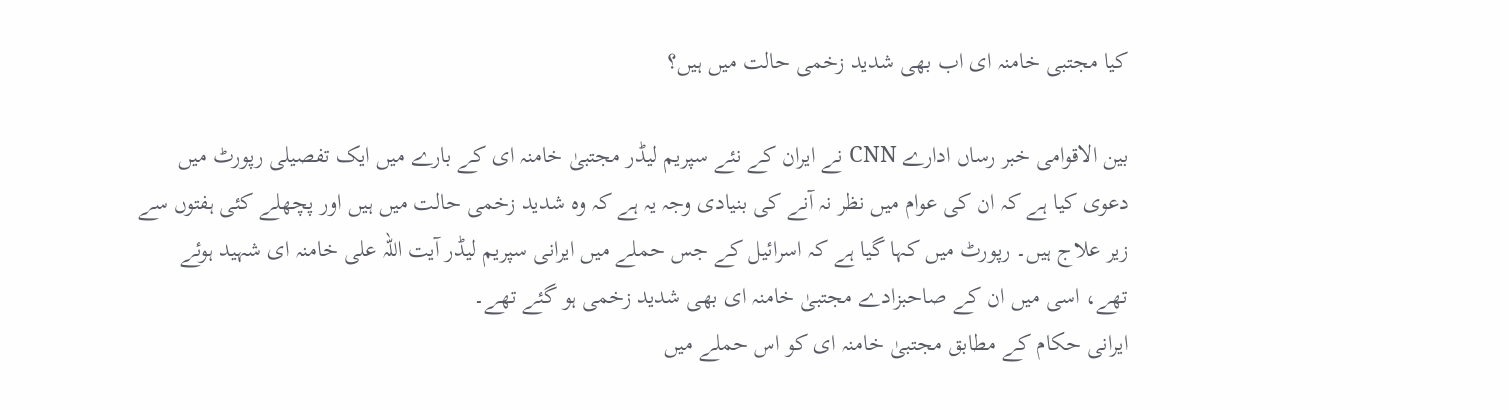کیا مجتبی خامنہ ای اب بھی شدید زخمی حالت میں ہیں؟

بین الاقوامی خبر رساں ادارے CNN نے ایران کے نئے سپریم لیڈر مجتبیٰ خامنہ ای کے بارے میں ایک تفصیلی رپورٹ میں دعوی کیا ہے کہ ان کی عوام میں نظر نہ آنے کی بنیادی وجہ یہ ہے کہ وہ شدید زخمی حالت میں ہیں اور پچھلے کئی ہفتوں سے زیر علاج ہیں۔ رپورٹ میں کہا گیا ہے کہ اسرائیل کے جس حملے میں ایرانی سپریم لیڈر آیت اللہ علی خامنہ ای شہید ہوئے تھے، اسی میں ان کے صاحبزادے مجتبیٰ خامنہ ای بھی شدید زخمی ہو گئے تھے۔
ایرانی حکام کے مطابق مجتبیٰ خامنہ ای کو اس حملے میں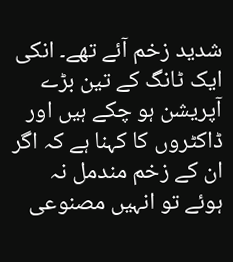شدید زخم آئے تھے۔ انکی ایک ٹانگ کے تین بڑے آپریشن ہو چکے ہیں اور ڈاکٹروں کا کہنا ہے کہ اگر ان کے زخم مندمل نہ ہوئے تو انہیں مصنوعی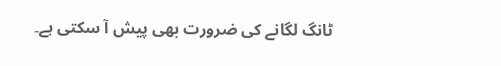ٹانگ لگانے کی ضرورت بھی پیش آ سکتی ہے۔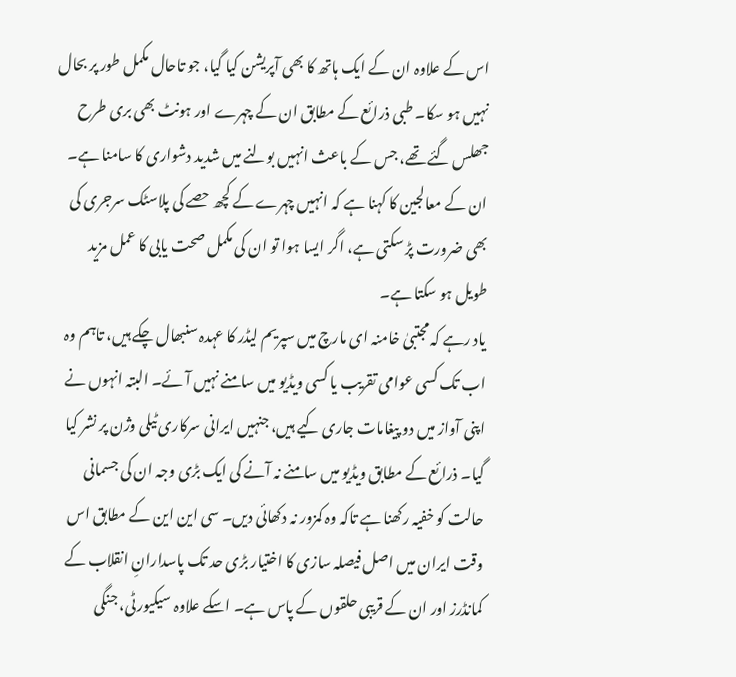اس کے علاوہ ان کے ایک ہاتھ کا بھی آپریشن کیا گیا، جو تاحال مکمل طور پر بحال نہیں ہو سکا۔ طبی ذرائع کے مطابق ان کے چہرے اور ہونٹ بھی بری طرح جھلس گئے تھے، جس کے باعث انہیں بولنے میں شدید دشواری کا سامنا ہے۔ ان کے معالجین کا کہنا ہے کہ انہیں چہرے کے کچھ حصے کی پلاسٹک سرجری کی بھی ضرورت پڑ سکتی ہے، اگر ایسا ہوا تو ان کی مکمل صحت یابی کا عمل مزید طویل ہو سکتا ہے۔
یاد رہے کہ مجتبیٰ خامنہ ای مارچ میں سپریم لیڈر کا عہدہ سنبھال چکے ہیں، تاہم وہ اب تک کسی عوامی تقریب یا کسی ویڈیو میں سامنے نہیں آئے۔ البتہ انہوں نے اپنی آواز میں دو پیغامات جاری کیے ہیں، جنہیں ایرانی سرکاری ٹیلی وژن پر نشر کیا گیا۔ ذرائع کے مطابق ویڈیو میں سامنے نہ آنے کی ایک بڑی وجہ ان کی جسمانی حالت کو خفیہ رکھنا ہے تاکہ وہ کمزور نہ دکھائی دیں۔ سی این این کے مطابق اس وقت ایران میں اصل فیصلہ سازی کا اختیار بڑی حد تک پاسدارانِ انقلاب کے کمانڈرز اور ان کے قریبی حلقوں کے پاس ہے۔ اسکے علاوہ سیکیورٹی، جنگی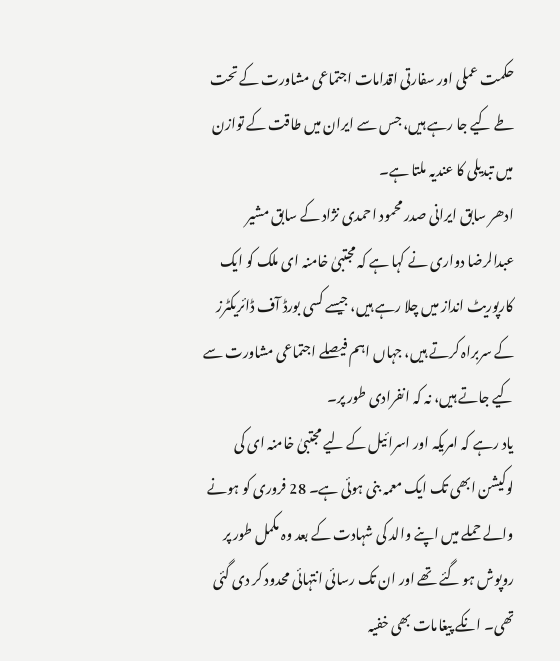حکمت عملی اور سفارتی اقدامات اجتماعی مشاورت کے تحت طے کیے جا رہے ہیں، جس سے ایران میں طاقت کے توازن میں تبدیلی کا عندیہ ملتا ہے۔
ادھر سابق ایرانی صدر محمود احمدی نژاد کے سابق مشیر عبدالرضا دواری نے کہا ہے کہ مجتبیٰ خامنہ ای ملک کو ایک کارپوریٹ انداز میں چلا رہے ہیں، جیسے کسی بورڈ آف ڈائریکٹرز کے سربراہ کرتے ہیں، جہاں اہم فیصلے اجتماعی مشاورت سے کیے جاتے ہیں، نہ کہ انفرادی طور پر۔
یاد رہے کہ امریکہ اور اسرائیل کے لیے مجتبیٰ خامنہ ای کی لوکیشن ابھی تک ایک معمہ بنی ہوئی ہے۔ 28 فروری کو ہونے والے حملے میں اپنے والد کی شہادت کے بعد وہ مکمل طور پر روپوش ہو گئے تھے اور ان تک رسائی انتہائی محدود کر دی گئی تھی۔ انکے پیغامات بھی خفیہ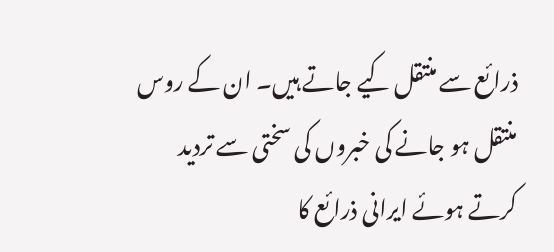ذرائع سے منتقل کیے جاتے ہیں۔ ان کے روس منتقل ہو جانے کی خبروں کی سختی سے تردید کرتے ہوئے ایرانی ذرائع کا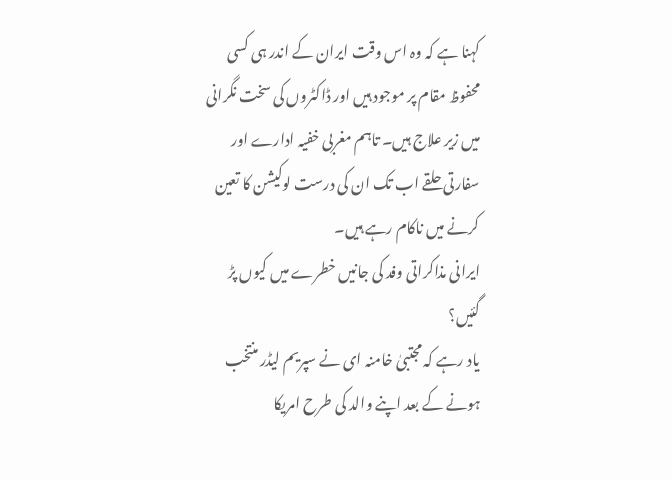کہنا ہے کہ وہ اس وقت ایران کے اندر ہی کسی محفوظ مقام پر موجود ہیں اور ڈاکٹروں کی سخت نگرانی میں زیر علاج ہیں۔ تاہم مغربی خفیہ ادارے اور سفارتی حلقے اب تک ان کی درست لوکیشن کا تعین کرنے میں ناکام رہے ہیں۔
ایرانی مذاکراتی وفد کی جانیں خطرے میں کیوں پڑ گئیں؟
یاد رہے کہ مجتبیٰ خامنہ ای نے سپریم لیڈر منتخب ہونے کے بعد اپنے والد کی طرح امریکا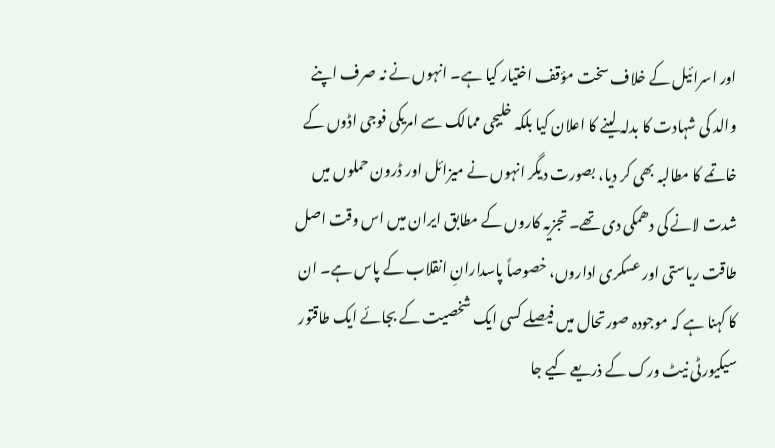اور اسرائیل کے خلاف سخت مؤقف اختیار کیا ہے۔ انہوں نے نہ صرف اپنے والد کی شہادت کا بدلہ لینے کا اعلان کیا بلکہ خلیجی ممالک سے امریکی فوجی اڈوں کے خاتمے کا مطالبہ بھی کر دیا، بصورت دیگر انہوں نے میزائل اور ڈرون حملوں میں شدت لانے کی دھمکی دی تھے۔ تجزیہ کاروں کے مطابق ایران میں اس وقت اصل طاقت ریاستی اور عسکری اداروں، خصوصاً پاسدارانِ انقلاب کے پاس ہے۔ ان کا کہنا ہے کہ موجودہ صورتحال میں فیصلے کسی ایک شخصیت کے بجائے ایک طاقتور سیکیورٹی نیٹ ورک کے ذریعے کیے جا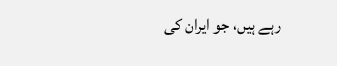رہے ہیں، جو ایران کی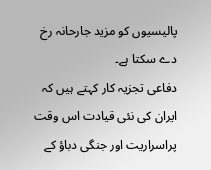پالیسیوں کو مزید جارحانہ رخ دے سکتا ہے۔
دفاعی تجزیہ کار کہتے ہیں کہ ایران کی نئی قیادت اس وقت پراسراریت اور جنگی دباؤ کے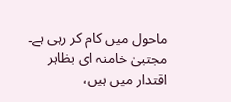ماحول میں کام کر رہی ہے۔ مجتبیٰ خامنہ ای بظاہر اقتدار میں ہیں،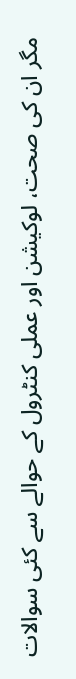مگر ان کی صحت، لوکیشن اور عملی کنٹرول کے حوالے سے کئی سوالات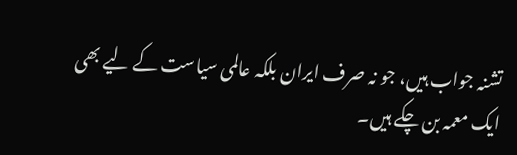تشنہ جواب ہیں، جو نہ صرف ایران بلکہ عالمی سیاست کے لیے بھی ایک معمہ بن چکے ہیں۔